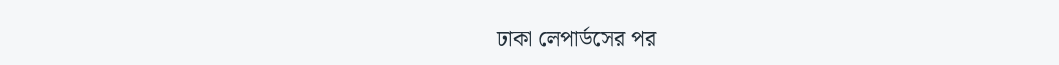ঢাকা লেপার্ডসের পর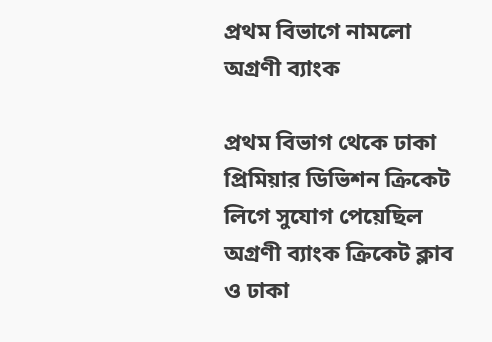প্রথম বিভাগে নামলো অগ্রণী ব্যাংক

প্রথম বিভাগ থেকে ঢাকা প্রিমিয়ার ডিভিশন ক্রিকেট লিগে সুযোগ পেয়েছিল অগ্রণী ব্যাংক ক্রিকেট ক্লাব ও ঢাকা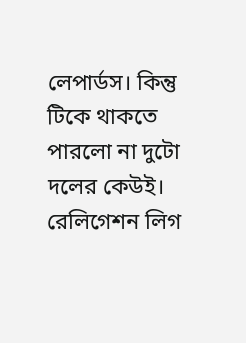লেপার্ডস। কিন্তু টিকে থাকতে পারলো না দুটো দলের কেউই। রেলিগেশন লিগ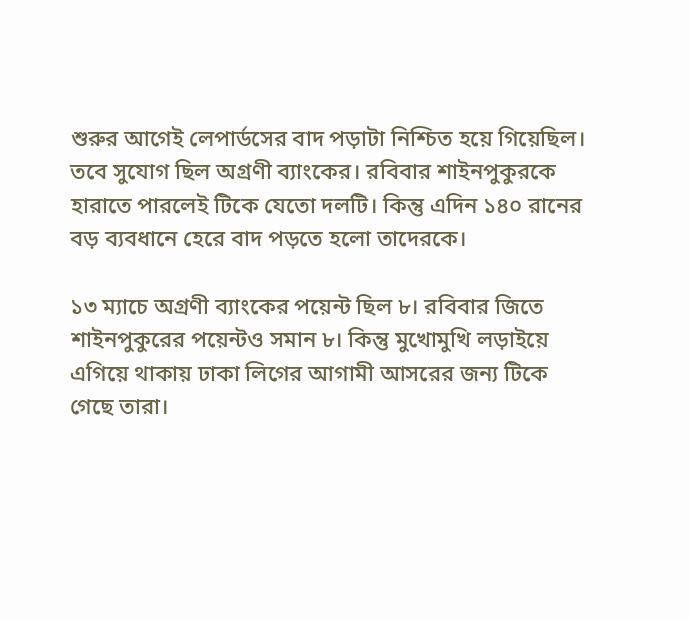শুরুর আগেই লেপার্ডসের বাদ পড়াটা নিশ্চিত হয়ে গিয়েছিল। তবে সুযোগ ছিল অগ্রণী ব্যাংকের। রবিবার শাইনপুকুরকে হারাতে পারলেই টিকে যেতো দলটি। কিন্তু এদিন ১৪০ রানের বড় ব্যবধানে হেরে বাদ পড়তে হলো তাদেরকে।

১৩ ম্যাচে অগ্রণী ব্যাংকের পয়েন্ট ছিল ৮। রবিবার জিতে শাইনপুকুরের পয়েন্টও সমান ৮। কিন্তু মুখোমুখি লড়াইয়ে এগিয়ে থাকায় ঢাকা লিগের আগামী আসরের জন্য টিকে গেছে তারা।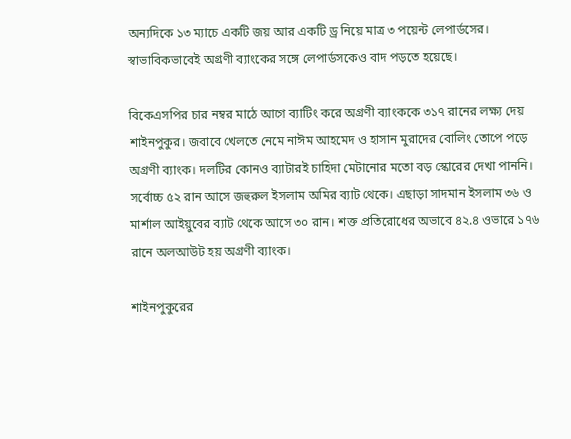অন্যদিকে ১৩ ম্যাচে একটি জয় আর একটি ড্র নিয়ে মাত্র ৩ পয়েন্ট লেপার্ডসের। স্বাভাবিকভাবেই অগ্রণী ব্যাংকের সঙ্গে লেপার্ডসকেও বাদ পড়তে হয়েছে।

বিকেএসপির চার নম্বর মাঠে আগে ব্যাটিং করে অগ্রণী ব্যাংককে ৩১৭ রানের লক্ষ্য দেয় শাইনপুকুর। জবাবে খেলতে নেমে নাঈম আহমেদ ও হাসান মুরাদের বোলিং তোপে পড়ে অগ্রণী ব্যাংক। দলটির কোনও ব্যাটারই চাহিদা মেটানোর মতো বড় স্কোরের দেখা পাননি। সর্বোচ্চ ৫২ রান আসে জহুরুল ইসলাম অমির ব্যাট থেকে। এছাড়া সাদমান ইসলাম ৩৬ ও মার্শাল আইয়ুবের ব্যাট থেকে আসে ৩০ রান। শক্ত প্রতিরোধের অভাবে ৪২.৪ ওভারে ১৭৬ রানে অলআউট হয় অগ্রণী ব্যাংক।

শাইনপুকুরের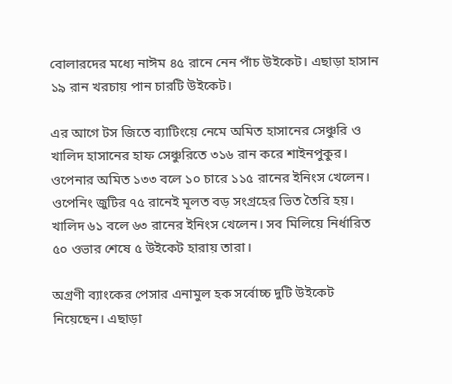বোলারদের মধ্যে নাঈম ৪৫ রানে নেন পাঁচ উইকেট। এছাড়া হাসান ১৯ রান খরচায় পান চারটি উইকেট।

এর আগে টস জিতে ব্যাটিংয়ে নেমে অমিত হাসানের সেঞ্চুরি ও খালিদ হাসানের হাফ সেঞ্চুরিতে ৩১৬ রান করে শাইনপুকুর। ওপেনার অমিত ১৩৩ বলে ১০ চারে ১১৫ রানের ইনিংস খেলেন। ওপেনিং জুটির ৭৫ রানেই মূলত বড় সংগ্রহের ভিত তৈরি হয়। খালিদ ৬১ বলে ৬৩ রানের ইনিংস খেলেন। সব মিলিয়ে নির্ধারিত ৫০ ওভার শেষে ৫ উইকেট হারায় তারা।

অগ্রণী ব্যাংকের পেসার এনামুল হক সর্বোচ্চ দুটি উইকেট নিয়েছেন। এছাড়া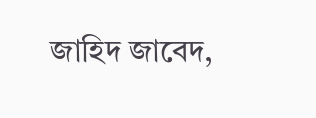জাহিদ জাবেদ,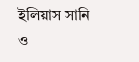ইলিয়াস সানি ও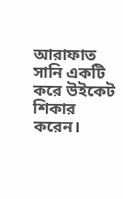আরাফাত সানি একটি করে উইকেট শিকার করেন।